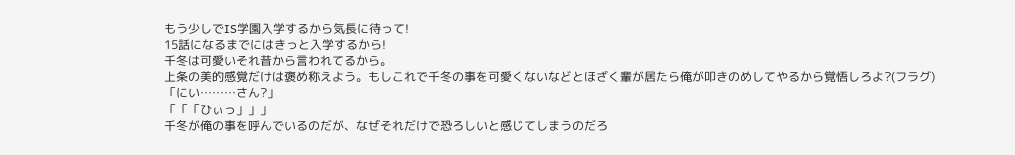もう少しでIS学園入学するから気長に待って!
15話になるまでにはきっと入学するから!
千冬は可愛いそれ昔から言われてるから。
上条の美的感覚だけは褒め称えよう。もしこれで千冬の事を可愛くないなどとほざく輩が居たら俺が叩きのめしてやるから覚悟しろよ?(フラグ)
「にい………さん?」
「「「ひぃっ」」」
千冬が俺の事を呼んでいるのだが、なぜそれだけで恐ろしいと感じてしまうのだろ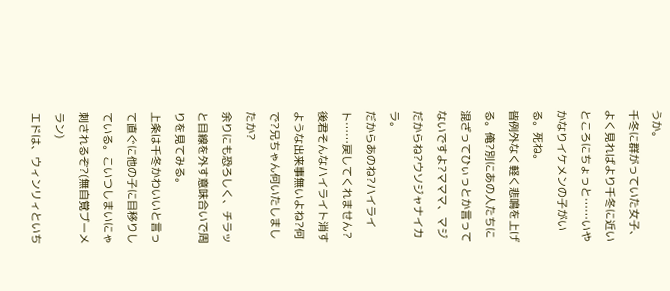うか。
千冬に群がっていた女子、よく見ればより千冬に近いところにちょっと……いやかなりイケメンの子がいる。死ね。
皆例外なく軽く悲鳴を上げる。俺?別にあの人たちに混ざってひぃっとか言ってないですよ?マママ、マジだからね?ウソジャナイカラ。
だからあのね?ハイライト……戻してくれません?
後君そんなハイライト消すような出来事無いよね?何で?兄ちゃん何いたしましたか?
余りにも恐ろしく、チラッと目線を外す意味合いで周りを見てみる。
上条は千冬かわいいと言って直ぐに他の子に目移りしている。こいつしまいにゃ刺されるぞ?(無自覚ブーメラン)
エドは、ウィンリィといち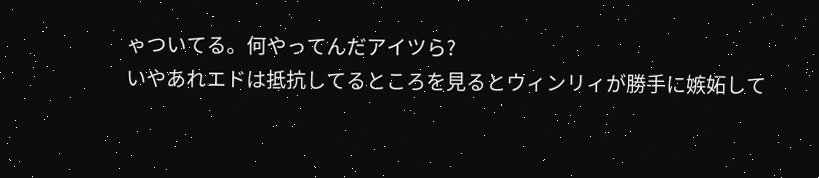ゃついてる。何やってんだアイツら?
いやあれエドは抵抗してるところを見るとウィンリィが勝手に嫉妬して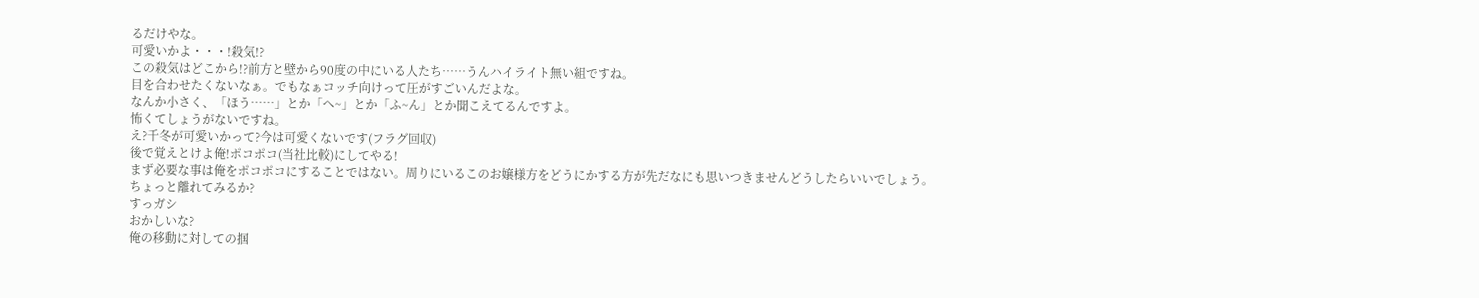るだけやな。
可愛いかよ・・・!殺気!?
この殺気はどこから!?前方と壁から90度の中にいる人たち……うんハイライト無い組ですね。
目を合わせたくないなぁ。でもなぁコッチ向けって圧がすごいんだよな。
なんか小さく、「ほう……」とか「へ~」とか「ふ~ん」とか聞こえてるんですよ。
怖くてしょうがないですね。
え?千冬が可愛いかって?今は可愛くないです(フラグ回収)
後で覚えとけよ俺!ポコポコ(当社比較)にしてやる!
まず必要な事は俺をポコポコにすることではない。周りにいるこのお嬢様方をどうにかする方が先だなにも思いつきませんどうしたらいいでしょう。
ちょっと離れてみるか?
すっガシ
おかしいな?
俺の移動に対しての掴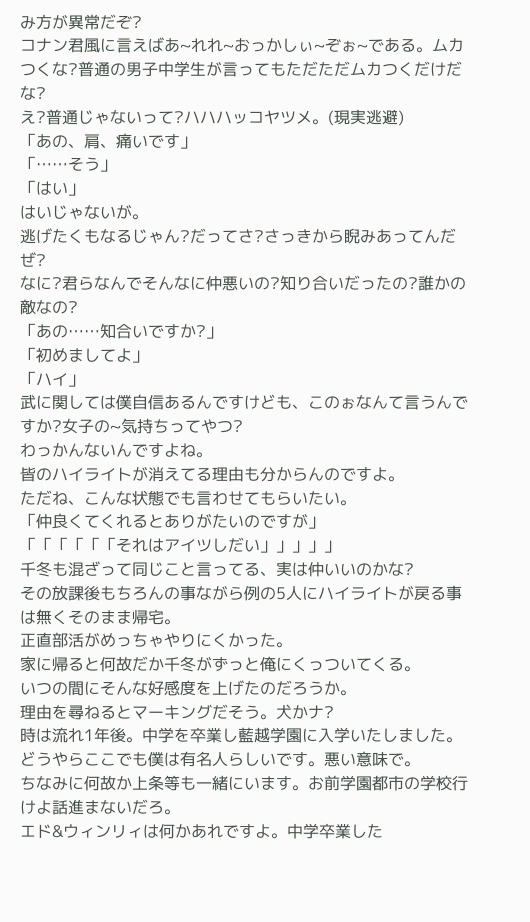み方が異常だぞ?
コナン君風に言えばあ~れれ~おっかしぃ~ぞぉ~である。ムカつくな?普通の男子中学生が言ってもただただムカつくだけだな?
え?普通じゃないって?ハハハッコヤツメ。(現実逃避)
「あの、肩、痛いです」
「……そう」
「はい」
はいじゃないが。
逃げたくもなるじゃん?だってさ?さっきから睨みあってんだぜ?
なに?君らなんでそんなに仲悪いの?知り合いだったの?誰かの敵なの?
「あの……知合いですか?」
「初めましてよ」
「ハイ」
武に関しては僕自信あるんですけども、このぉなんて言うんですか?女子の~気持ちってやつ?
わっかんないんですよね。
皆のハイライトが消えてる理由も分からんのですよ。
ただね、こんな状態でも言わせてもらいたい。
「仲良くてくれるとありがたいのですが」
「「「「「「それはアイツしだい」」」」」
千冬も混ざって同じこと言ってる、実は仲いいのかな?
その放課後もちろんの事ながら例の5人にハイライトが戻る事は無くそのまま帰宅。
正直部活がめっちゃやりにくかった。
家に帰ると何故だか千冬がずっと俺にくっついてくる。
いつの間にそんな好感度を上げたのだろうか。
理由を尋ねるとマーキングだそう。犬かナ?
時は流れ1年後。中学を卒業し藍越学園に入学いたしました。
どうやらここでも僕は有名人らしいです。悪い意味で。
ちなみに何故か上条等も一緒にいます。お前学園都市の学校行けよ話進まないだろ。
エド&ウィンリィは何かあれですよ。中学卒業した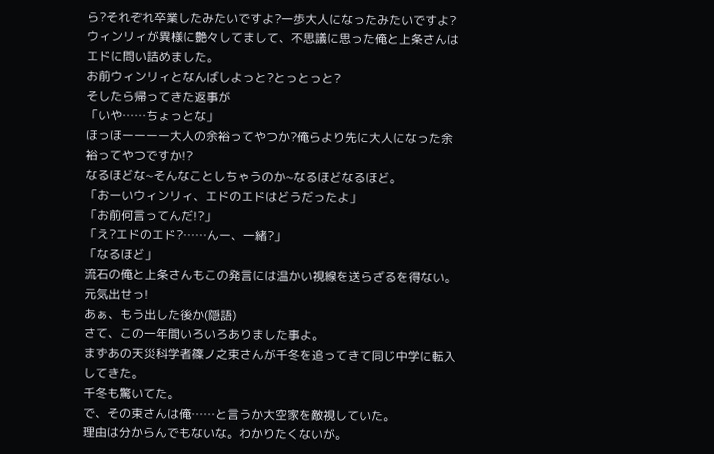ら?それぞれ卒業したみたいですよ?一歩大人になったみたいですよ?
ウィンリィが異様に艶々してまして、不思議に思った俺と上条さんはエドに問い詰めました。
お前ウィンリィとなんばしよっと?とっとっと?
そしたら帰ってきた返事が
「いや……ちょっとな」
ほっほーーーー大人の余裕ってやつか?俺らより先に大人になった余裕ってやつですか!?
なるほどな~そんなことしちゃうのか~なるほどなるほど。
「おーいウィンリィ、エドのエドはどうだったよ」
「お前何言ってんだ!?」
「え?エドのエド?……んー、一緒?」
「なるほど」
流石の俺と上条さんもこの発言には温かい視線を送らざるを得ない。
元気出せっ!
あぁ、もう出した後か(隠語)
さて、この一年間いろいろありました事よ。
まずあの天災科学者篠ノ之束さんが千冬を追ってきて同じ中学に転入してきた。
千冬も驚いてた。
で、その束さんは俺……と言うか大空家を敵視していた。
理由は分からんでもないな。わかりたくないが。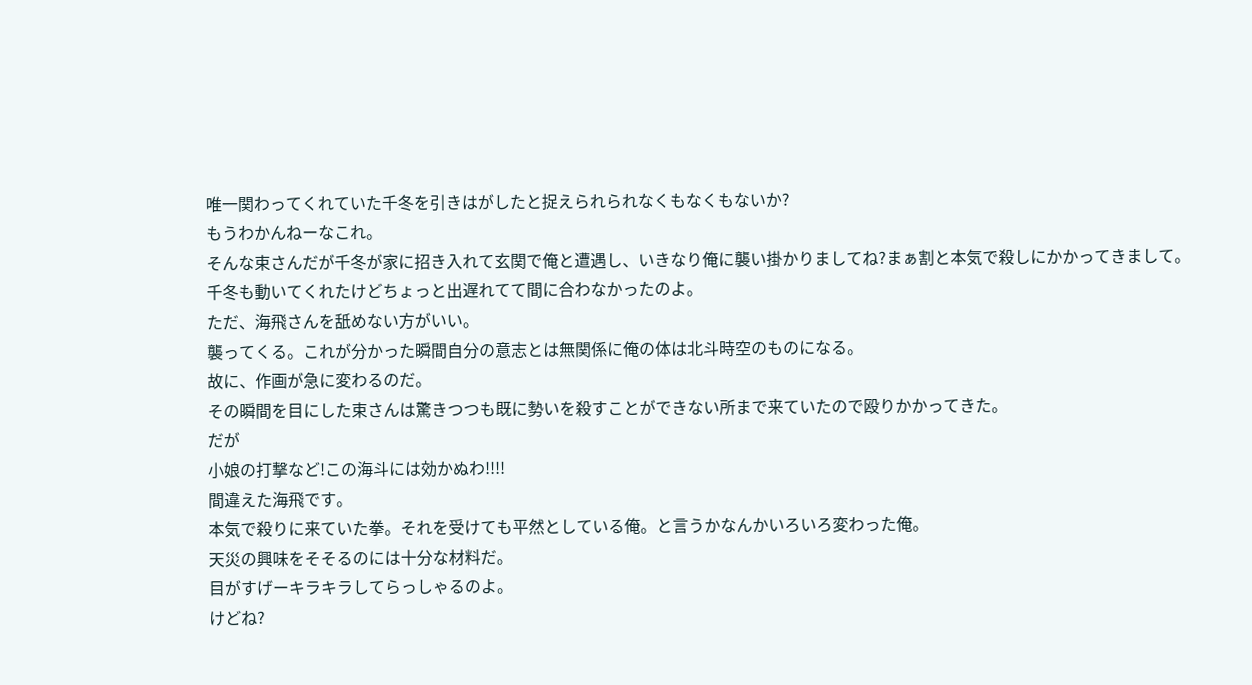唯一関わってくれていた千冬を引きはがしたと捉えられられなくもなくもないか?
もうわかんねーなこれ。
そんな束さんだが千冬が家に招き入れて玄関で俺と遭遇し、いきなり俺に襲い掛かりましてね?まぁ割と本気で殺しにかかってきまして。
千冬も動いてくれたけどちょっと出遅れてて間に合わなかったのよ。
ただ、海飛さんを舐めない方がいい。
襲ってくる。これが分かった瞬間自分の意志とは無関係に俺の体は北斗時空のものになる。
故に、作画が急に変わるのだ。
その瞬間を目にした束さんは驚きつつも既に勢いを殺すことができない所まで来ていたので殴りかかってきた。
だが
小娘の打撃など!この海斗には効かぬわ!!!!
間違えた海飛です。
本気で殺りに来ていた拳。それを受けても平然としている俺。と言うかなんかいろいろ変わった俺。
天災の興味をそそるのには十分な材料だ。
目がすげーキラキラしてらっしゃるのよ。
けどね?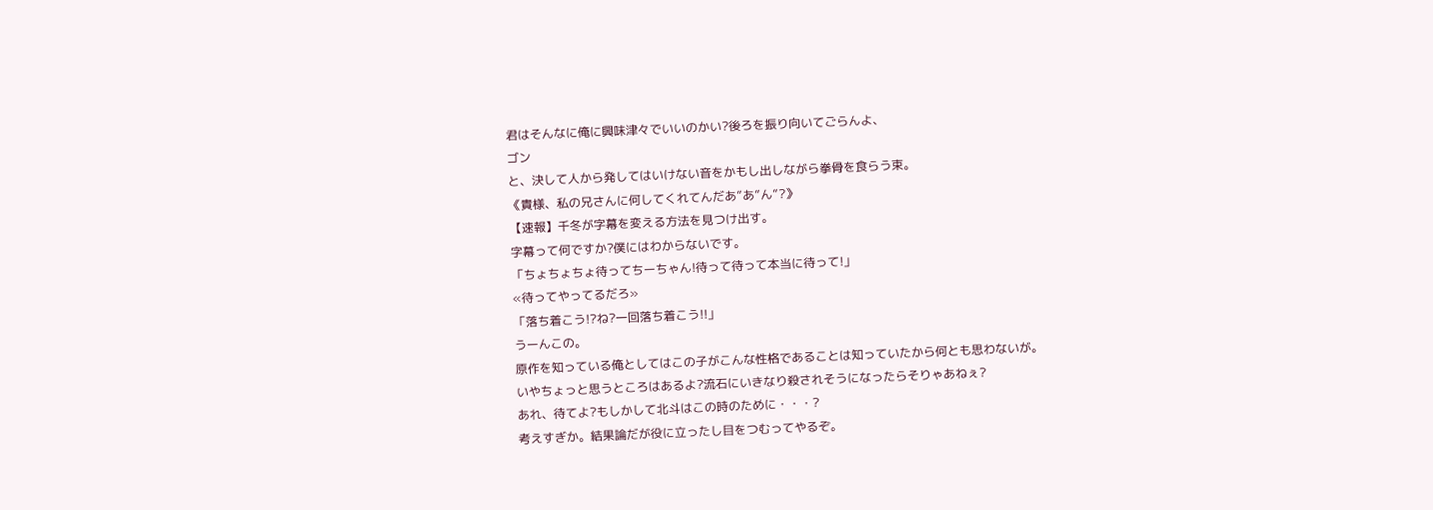君はそんなに俺に興味津々でいいのかい?後ろを振り向いてごらんよ、
ゴン
と、決して人から発してはいけない音をかもし出しながら拳骨を食らう束。
《貴様、私の兄さんに何してくれてんだあ”あ”ん”?》
【速報】千冬が字幕を変える方法を見つけ出す。
字幕って何ですか?僕にはわからないです。
「ちょちょちょ待ってちーちゃん!待って待って本当に待って!」
«待ってやってるだろ»
「落ち着こう!?ね?一回落ち着こう!!」
うーんこの。
原作を知っている俺としてはこの子がこんな性格であることは知っていたから何とも思わないが。
いやちょっと思うところはあるよ?流石にいきなり殺されそうになったらそりゃあねぇ?
あれ、待てよ?もしかして北斗はこの時のために・・・?
考えすぎか。結果論だが役に立ったし目をつむってやるぞ。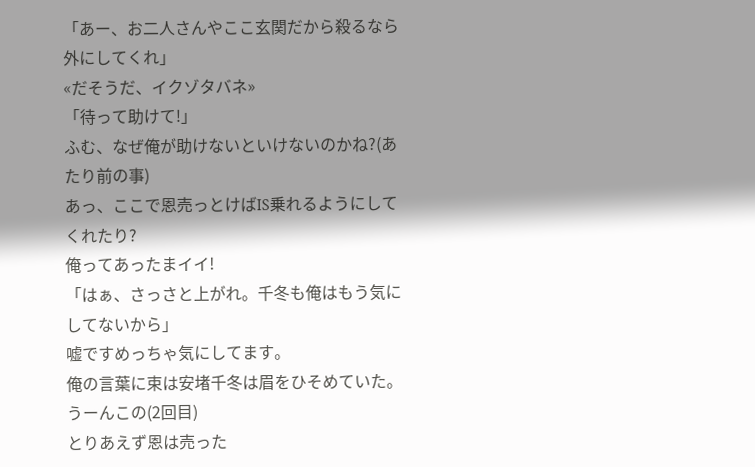「あー、お二人さんやここ玄関だから殺るなら外にしてくれ」
«だそうだ、イクゾタバネ»
「待って助けて!」
ふむ、なぜ俺が助けないといけないのかね?(あたり前の事)
あっ、ここで恩売っとけばIS乗れるようにしてくれたり?
俺ってあったまイイ!
「はぁ、さっさと上がれ。千冬も俺はもう気にしてないから」
嘘ですめっちゃ気にしてます。
俺の言葉に束は安堵千冬は眉をひそめていた。
うーんこの(2回目)
とりあえず恩は売った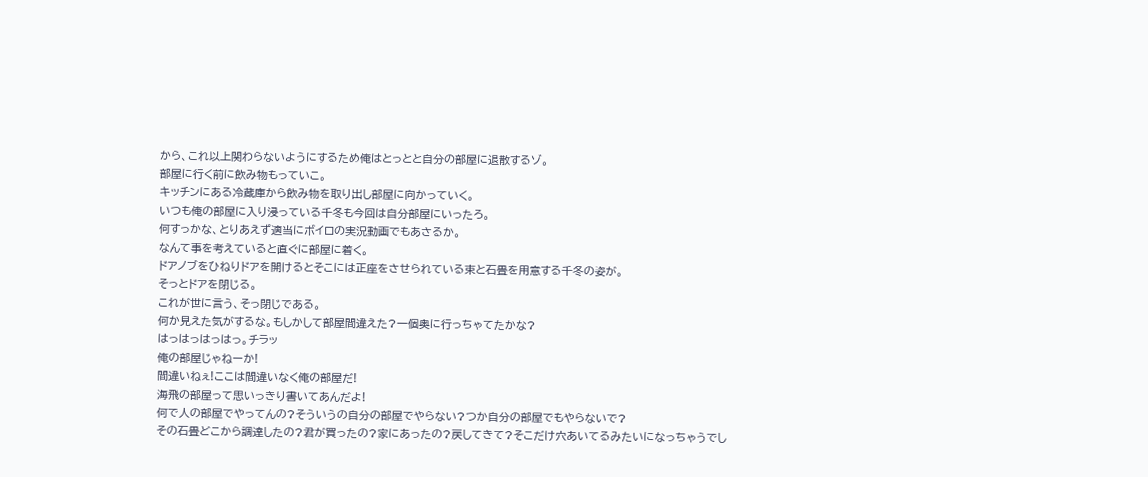から、これ以上関わらないようにするため俺はとっとと自分の部屋に退散するゾ。
部屋に行く前に飲み物もっていこ。
キッチンにある冷蔵庫から飲み物を取り出し部屋に向かっていく。
いつも俺の部屋に入り浸っている千冬も今回は自分部屋にいったろ。
何すっかな、とりあえず適当にボイロの実況動画でもあさるか。
なんて事を考えていると直ぐに部屋に着く。
ドアノブをひねりドアを開けるとそこには正座をさせられている束と石畳を用意する千冬の姿が。
そっとドアを閉じる。
これが世に言う、そっ閉じである。
何か見えた気がするな。もしかして部屋間違えた?一個奥に行っちゃてたかな?
はっはっはっはっ。チラッ
俺の部屋じゃねーか!
間違いねぇ!ここは間違いなく俺の部屋だ!
海飛の部屋って思いっきり書いてあんだよ!
何で人の部屋でやってんの?そういうの自分の部屋でやらない?つか自分の部屋でもやらないで?
その石畳どこから調達したの?君が買ったの?家にあったの?戻してきて?そこだけ穴あいてるみたいになっちゃうでし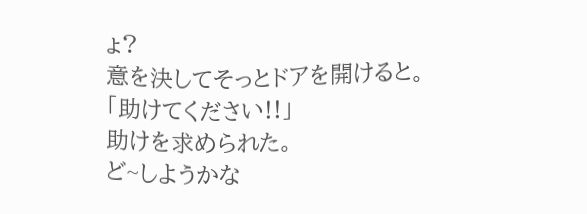ょ?
意を決してそっとドアを開けると。
「助けてください!!」
助けを求められた。
ど~しようかな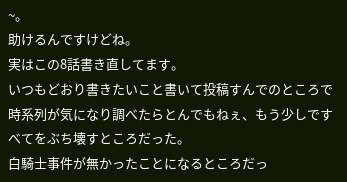~。
助けるんですけどね。
実はこの8話書き直してます。
いつもどおり書きたいこと書いて投稿すんでのところで時系列が気になり調べたらとんでもねぇ、もう少しですべてをぶち壊すところだった。
白騎士事件が無かったことになるところだっ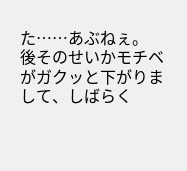た……あぶねぇ。
後そのせいかモチベがガクッと下がりまして、しばらく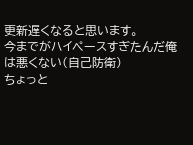更新遅くなると思います。
今までがハイペースすぎたんだ俺は悪くない(自己防衛)
ちょっと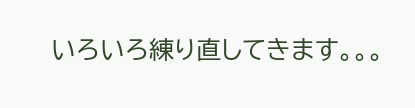いろいろ練り直してきます。。。